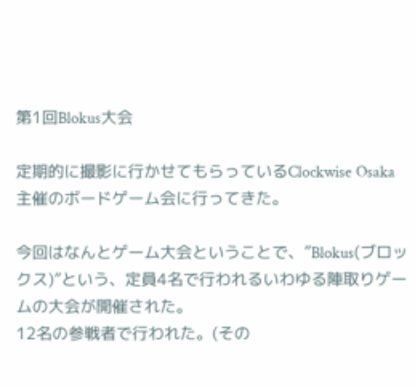第1回Blokus大会

定期的に撮影に行かせてもらっているClockwise Osaka主催のボードゲーム会に行ってきた。

今回はなんとゲーム大会ということで、”Blokus(ブロックス)”という、定員4名で行われるいわゆる陣取りゲームの大会が開催された。
12名の参戦者で行われた。(その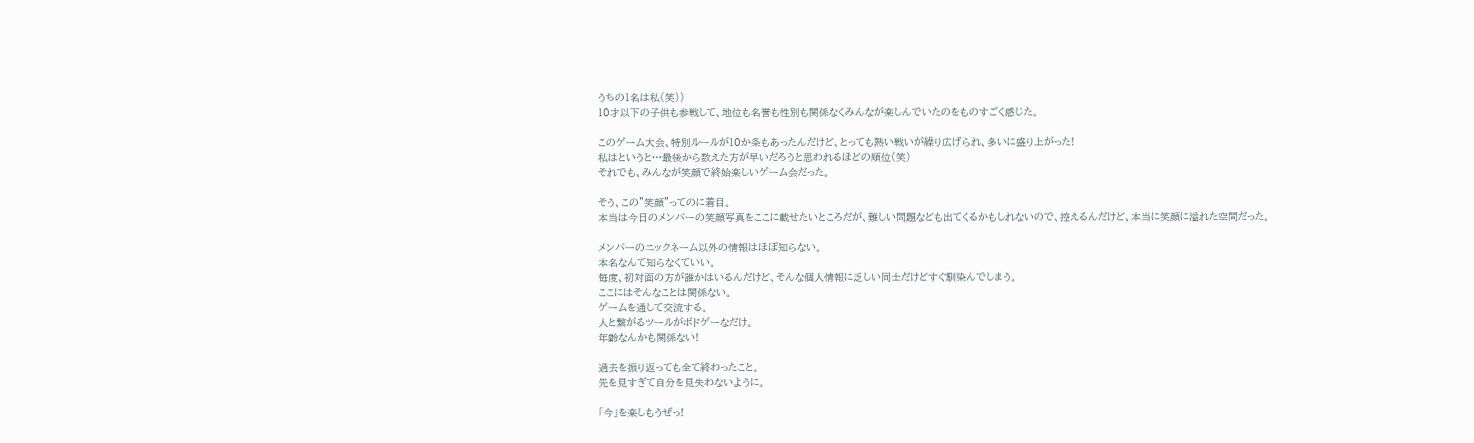うちの1名は私(笑))
10才以下の子供も参戦して、地位も名誉も性別も関係なくみんなが楽しんでいたのをものすごく感じた。

このゲーム大会、特別ルールが10か条もあったんだけど、とっても熱い戦いが繰り広げられ、多いに盛り上がった!
私はというと…最後から数えた方が早いだろうと思われるほどの順位(笑)
それでも、みんなが笑顔で終始楽しいゲーム会だった。

そう、この”笑顔”ってのに着目。
本当は今日のメンバーの笑顔写真をここに載せたいところだが、難しい問題なども出てくるかもしれないので、控えるんだけど、本当に笑顔に溢れた空間だった。

メンバーのニックネーム以外の情報はほぼ知らない。
本名なんて知らなくていい。
毎度、初対面の方が誰かはいるんだけど、そんな個人情報に乏しい同士だけどすぐ馴染んでしまう。
ここにはそんなことは関係ない。
ゲームを通して交流する。
人と繋がるツールがボドゲーなだけ。
年齢なんかも関係ない!

過去を振り返っても全て終わったこと。
先を見すぎて自分を見失わないように。

「今」を楽しもうぜっ!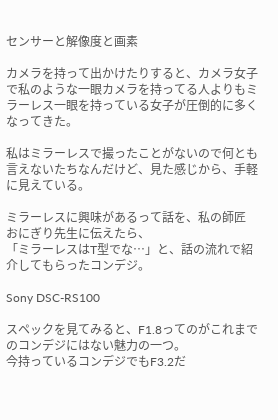センサーと解像度と画素

カメラを持って出かけたりすると、カメラ女子で私のような一眼カメラを持ってる人よりもミラーレス一眼を持っている女子が圧倒的に多くなってきた。

私はミラーレスで撮ったことがないので何とも言えないたちなんだけど、見た感じから、手軽に見えている。

ミラーレスに興味があるって話を、私の師匠 おにぎり先生に伝えたら、
「ミラーレスはT型でな…」と、話の流れで紹介してもらったコンデジ。

Sony DSC-RS100

スペックを見てみると、F1.8ってのがこれまでのコンデジにはない魅力の一つ。
今持っているコンデジでもF3.2だ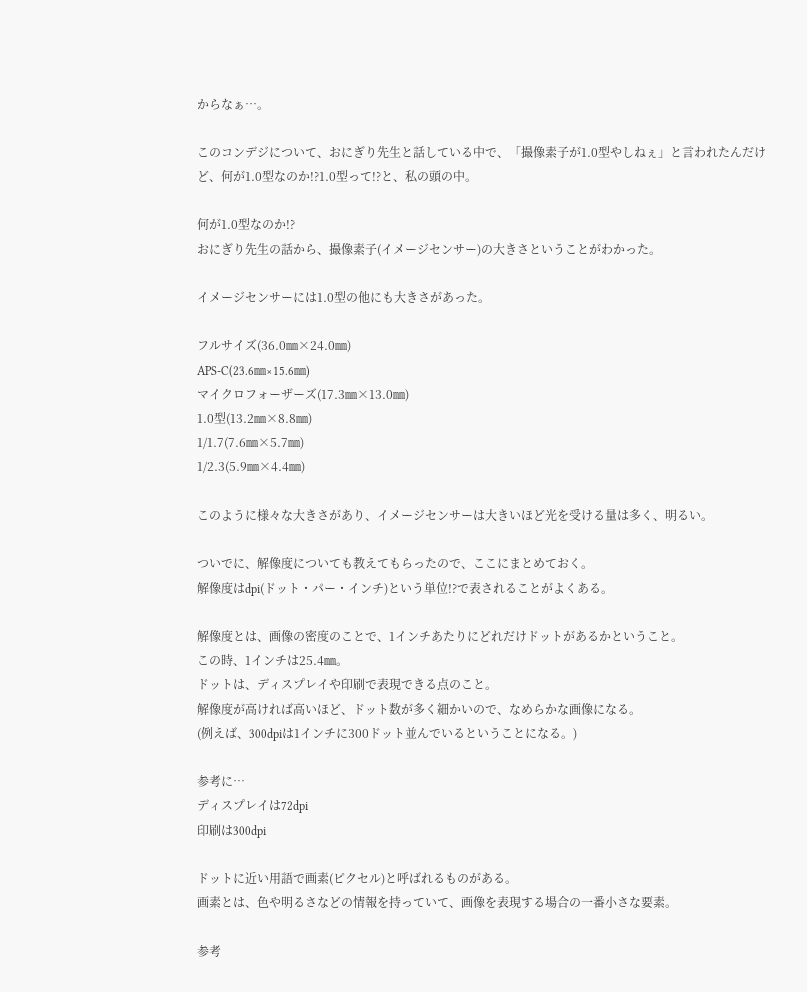からなぁ…。

このコンデジについて、おにぎり先生と話している中で、「撮像素子が1.0型やしねぇ」と言われたんだけど、何が1.0型なのか!?1.0型って!?と、私の頭の中。

何が1.0型なのか!?
おにぎり先生の話から、撮像素子(イメージセンサー)の大きさということがわかった。

イメージセンサーには1.0型の他にも大きさがあった。

フルサイズ(36.0㎜×24.0㎜)
APS-C(23.6㎜×15.6㎜)
マイクロフォーザーズ(17.3㎜×13.0㎜)
1.0型(13.2㎜×8.8㎜)
1/1.7(7.6㎜×5.7㎜)
1/2.3(5.9㎜×4.4㎜)

このように様々な大きさがあり、イメージセンサーは大きいほど光を受ける量は多く、明るい。

ついでに、解像度についても教えてもらったので、ここにまとめておく。
解像度はdpi(ドット・パー・インチ)という単位!?で表されることがよくある。

解像度とは、画像の密度のことで、1インチあたりにどれだけドットがあるかということ。
この時、1インチは25.4㎜。
ドットは、ディスプレイや印刷で表現できる点のこと。
解像度が高ければ高いほど、ドット数が多く細かいので、なめらかな画像になる。
(例えば、300dpiは1インチに300ドット並んでいるということになる。)

参考に…
ディスプレイは72dpi
印刷は300dpi

ドットに近い用語で画素(ピクセル)と呼ばれるものがある。
画素とは、色や明るさなどの情報を持っていて、画像を表現する場合の一番小さな要素。

参考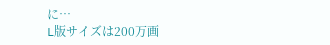に…
L版サイズは200万画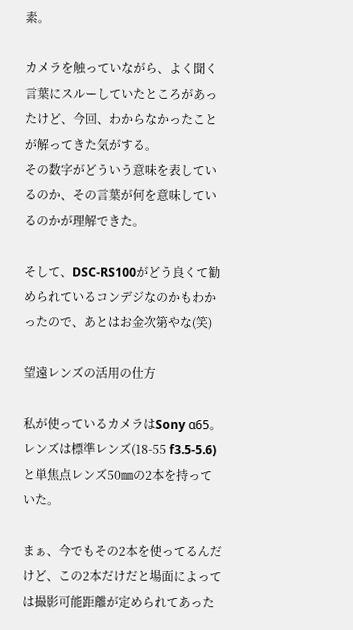素。

カメラを触っていながら、よく聞く言葉にスルーしていたところがあったけど、今回、わからなかったことが解ってきた気がする。
その数字がどういう意味を表しているのか、その言葉が何を意味しているのかが理解できた。

そして、DSC-RS100がどう良くて勧められているコンデジなのかもわかったので、あとはお金次第やな(笑)

望遠レンズの活用の仕方

私が使っているカメラはSony α65。
レンズは標準レンズ(18-55 f3.5-5.6)と単焦点レンズ50㎜の2本を持っていた。

まぁ、今でもその2本を使ってるんだけど、この2本だけだと場面によっては撮影可能距離が定められてあった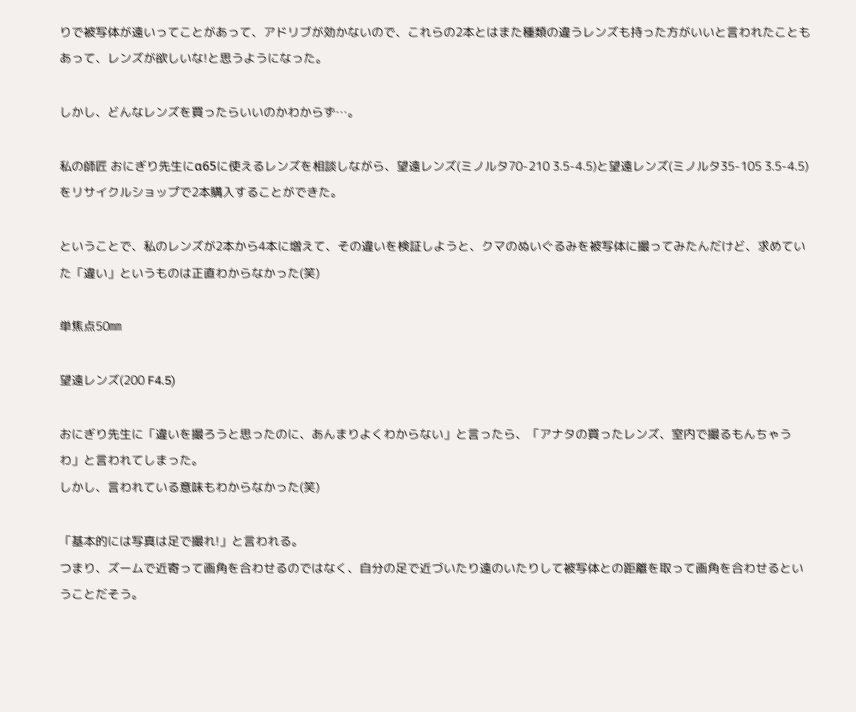りで被写体が遠いってことがあって、アドリブが効かないので、これらの2本とはまた種類の違うレンズも持った方がいいと言われたこともあって、レンズが欲しいな!と思うようになった。

しかし、どんなレンズを買ったらいいのかわからず…。

私の師匠 おにぎり先生にα65に使えるレンズを相談しながら、望遠レンズ(ミノルタ70-210 3.5-4.5)と望遠レンズ(ミノルタ35-105 3.5-4.5)をリサイクルショップで2本購入することができた。

ということで、私のレンズが2本から4本に増えて、その違いを検証しようと、クマのぬいぐるみを被写体に撮ってみたんだけど、求めていた「違い」というものは正直わからなかった(笑)

単焦点50㎜

望遠レンズ(200 F4.5)

おにぎり先生に「違いを撮ろうと思ったのに、あんまりよくわからない」と言ったら、「アナタの買ったレンズ、室内で撮るもんちゃうわ」と言われてしまった。
しかし、言われている意味もわからなかった(笑)

「基本的には写真は足で撮れ!」と言われる。
つまり、ズームで近寄って画角を合わせるのではなく、自分の足で近づいたり遠のいたりして被写体との距離を取って画角を合わせるということだそう。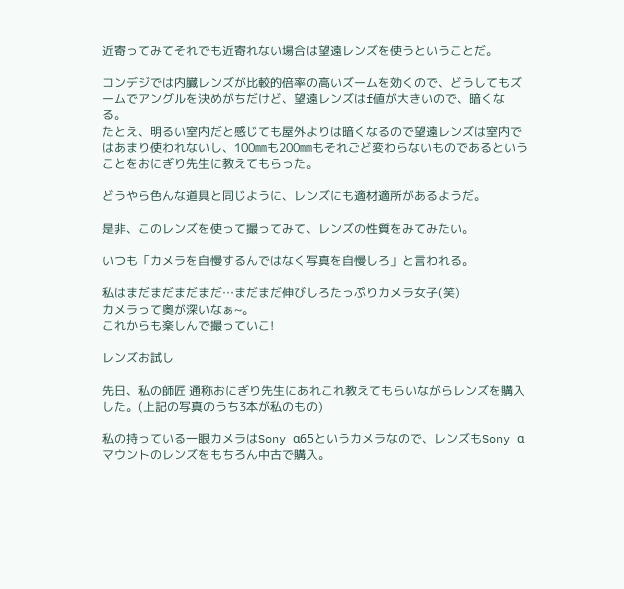近寄ってみてそれでも近寄れない場合は望遠レンズを使うということだ。

コンデジでは内臓レンズが比較的倍率の高いズームを効くので、どうしてもズームでアングルを決めがちだけど、望遠レンズはf値が大きいので、暗くなる。
たとえ、明るい室内だと感じても屋外よりは暗くなるので望遠レンズは室内ではあまり使われないし、100㎜も200㎜もそれごど変わらないものであるということをおにぎり先生に教えてもらった。

どうやら色んな道具と同じように、レンズにも適材適所があるようだ。

是非、このレンズを使って撮ってみて、レンズの性質をみてみたい。

いつも「カメラを自慢するんではなく写真を自慢しろ」と言われる。

私はまだまだまだまだ…まだまだ伸びしろたっぷりカメラ女子(笑)
カメラって奥が深いなぁ~。
これからも楽しんで撮っていこ!

レンズお試し

先日、私の師匠 通称おにぎり先生にあれこれ教えてもらいながらレンズを購入した。(上記の写真のうち3本が私のもの)

私の持っている一眼カメラはSony α65というカメラなので、レンズもSony αマウントのレンズをもちろん中古で購入。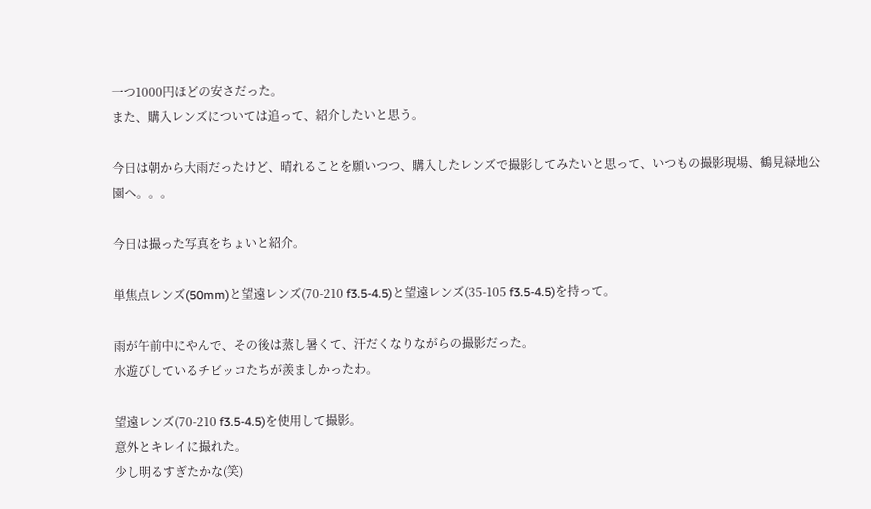一つ1000円ほどの安さだった。
また、購入レンズについては追って、紹介したいと思う。

今日は朝から大雨だったけど、晴れることを願いつつ、購入したレンズで撮影してみたいと思って、いつもの撮影現場、鶴見緑地公園へ。。。

今日は撮った写真をちょいと紹介。

単焦点レンズ(50mm)と望遠レンズ(70-210 f3.5-4.5)と望遠レンズ(35-105 f3.5-4.5)を持って。

雨が午前中にやんで、その後は蒸し暑くて、汗だくなりながらの撮影だった。
水遊びしているチビッコたちが羨ましかったわ。

望遠レンズ(70-210 f3.5-4.5)を使用して撮影。
意外とキレイに撮れた。
少し明るすぎたかな(笑)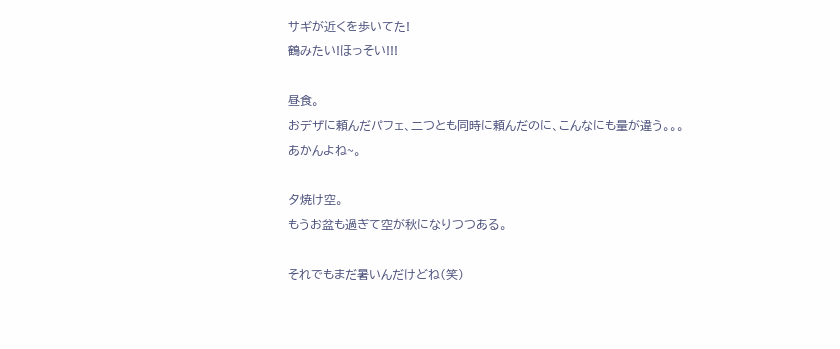サギが近くを歩いてた!
鶴みたい!ほっそい!!!

昼食。
おデザに頼んだパフェ、二つとも同時に頼んだのに、こんなにも量が違う。。。
あかんよね~。

夕焼け空。
もうお盆も過ぎて空が秋になりつつある。

それでもまだ暑いんだけどね(笑)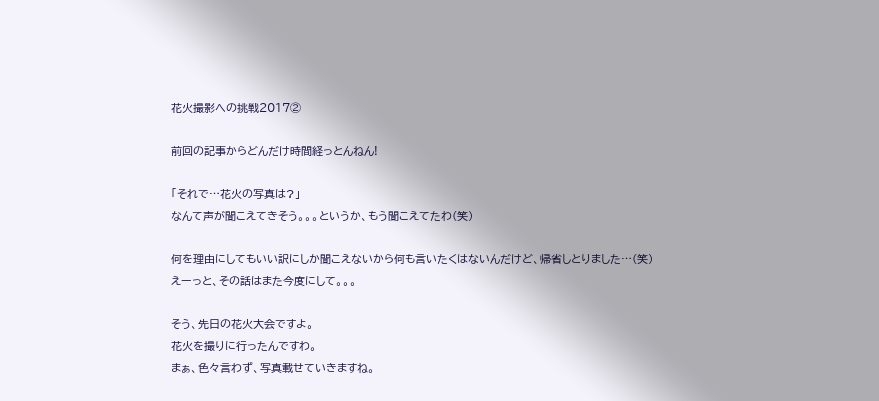花火撮影への挑戦2017②

前回の記事からどんだけ時間経っとんねん!

「それで…花火の写真は?」
なんて声が聞こえてきそう。。。というか、もう聞こえてたわ(笑)

何を理由にしてもいい訳にしか聞こえないから何も言いたくはないんだけど、帰省しとりました…(笑)
えーっと、その話はまた今度にして。。。

そう、先日の花火大会ですよ。
花火を撮りに行ったんですわ。
まぁ、色々言わず、写真載せていきますね。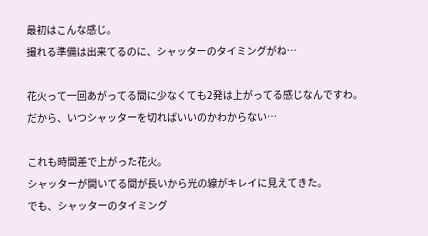最初はこんな感じ。
撮れる準備は出来てるのに、シャッターのタイミングがね…

花火って一回あがってる間に少なくても2発は上がってる感じなんですわ。
だから、いつシャッターを切ればいいのかわからない…

これも時間差で上がった花火。
シャッターが開いてる間が長いから光の線がキレイに見えてきた。
でも、シャッターのタイミング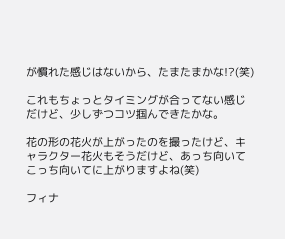が慣れた感じはないから、たまたまかな!?(笑)

これもちょっとタイミングが合ってない感じだけど、少しずつコツ掴んできたかな。

花の形の花火が上がったのを撮ったけど、キャラクター花火もそうだけど、あっち向いてこっち向いてに上がりますよね(笑)

フィナ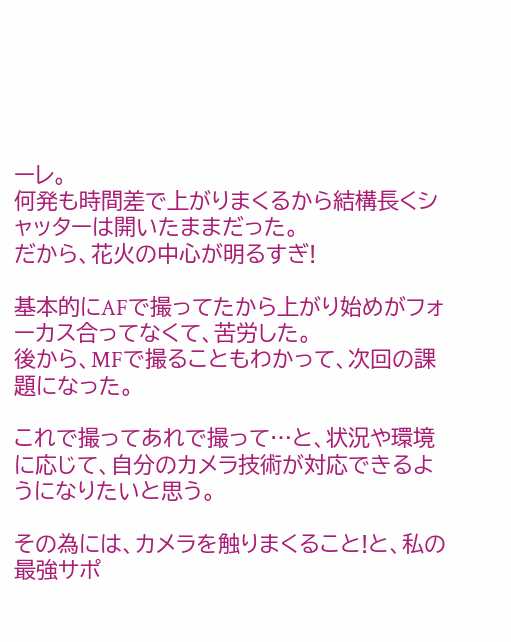ーレ。
何発も時間差で上がりまくるから結構長くシャッターは開いたままだった。
だから、花火の中心が明るすぎ!

基本的にAFで撮ってたから上がり始めがフォーカス合ってなくて、苦労した。
後から、MFで撮ることもわかって、次回の課題になった。

これで撮ってあれで撮って…と、状況や環境に応じて、自分のカメラ技術が対応できるようになりたいと思う。

その為には、カメラを触りまくること!と、私の最強サポ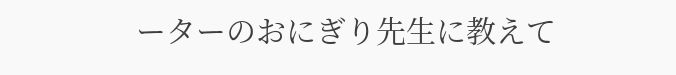ーターのおにぎり先生に教えて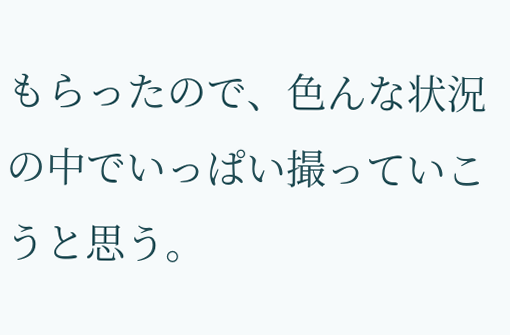もらったので、色んな状況の中でいっぱい撮っていこうと思う。